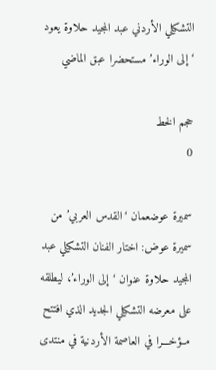التشكيلي الأردني عبد المجيد حلاوة يعود ‘إلى الوراء’ مستحضرا عبق الماضي

حجم الخط
0

سميرة عوضعمان ‘القدس العربي’ من سميرة عوض: اختار الفنان التشكيلي عبد المجيد حلاوة عنوان ‘إلى الوراء’، ليطلقه على معرضه التشكيلي الجديد الذي افتتح مــؤخـــرا في العاصمة الأردنية في منتدى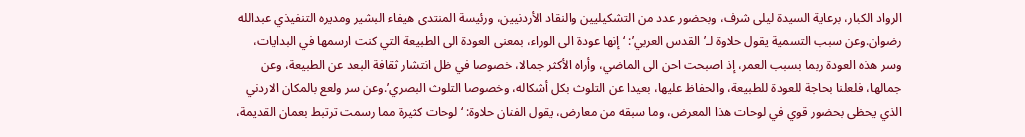الرواد الكبار، برعاية السيدة ليلى شرف، وبحضور عدد من التشكيليين والنقاد الأردنيين، ورئيسة المنتدى هيفاء البشير ومديره التنفيذي عبدالله رضوان.وعن سبب التسمية يقول حلاوة لـ’القدس العربي’: ‘إنها عودة الى الوراء، بمعنى العودة الى الطبيعة التي كنت ارسمها في البدايات، وسر هذه العودة ربما بسبب العمر، إذ اصبحت احن الى الماضي، وأراه الأكثر جمالا، خصوصا في ظل انتشار ثقافة البعد عن الطبيعة، وعن جمالها، فلعلنا بحاجة للعودة للطبيعة، والحفاظ عليها، بعيدا عن التلوث بكل أشكاله، وخصوصا التلوث البصري’.وعن سر ولعع بالمكان الاردني الذي يحظى بحضور قوي في لوحات هذا المعرض، وما سبقه من معارض، يقول الفنان حلاوة: ‘ لوحات كثيرة مما رسمت ترتبط بعمان القديمة،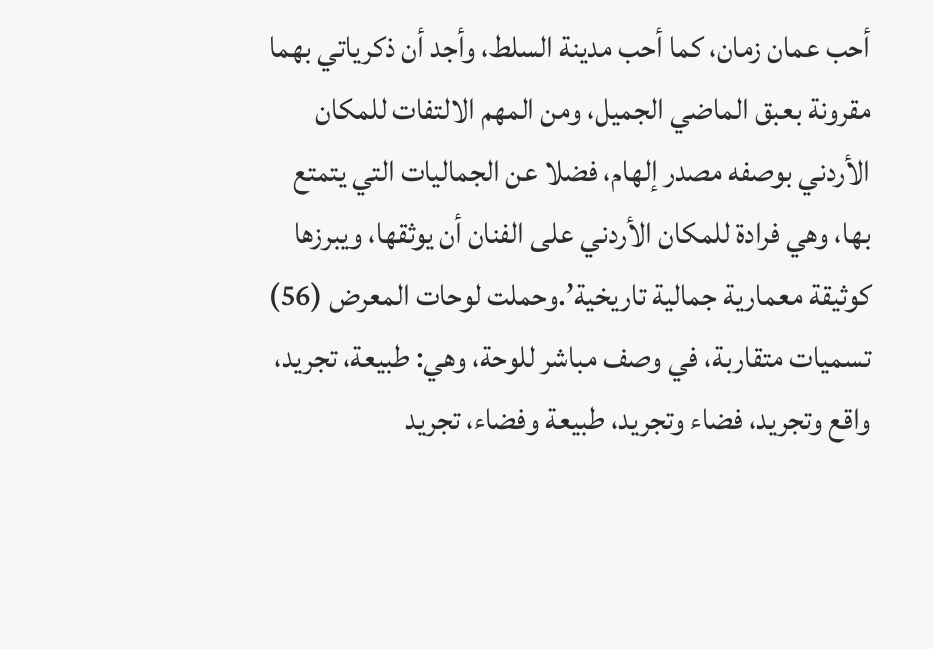أحب عمان زمان، كما أحب مدينة السلط، وأجد أن ذكرياتي بهما مقرونة بعبق الماضي الجميل، ومن المهم الالتفات للمكان الأردني بوصفه مصدر إلهام، فضلا عن الجماليات التي يتمتع بها، وهي فرادة للمكان الأردني على الفنان أن يوثقها، ويبرزها كوثيقة معمارية جمالية تاريخية’.وحملت لوحات المعرض (56) تسميات متقاربة، في وصف مباشر للوحة، وهي: طبيعة، تجريد، واقع وتجريد، فضاء وتجريد، طبيعة وفضاء، تجريد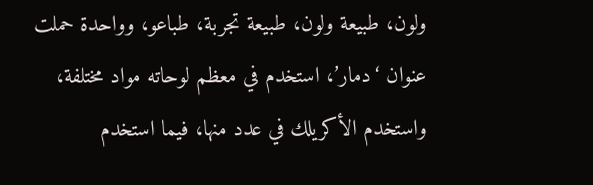ولون، طبيعة ولون، طبيعة تجربة، طباعو، وواحدة حملت عنوان ‘دمار’، استخدم في معظم لوحاته مواد مختلفة، واستخدم الأكريلك في عدد منها، فيما استخدم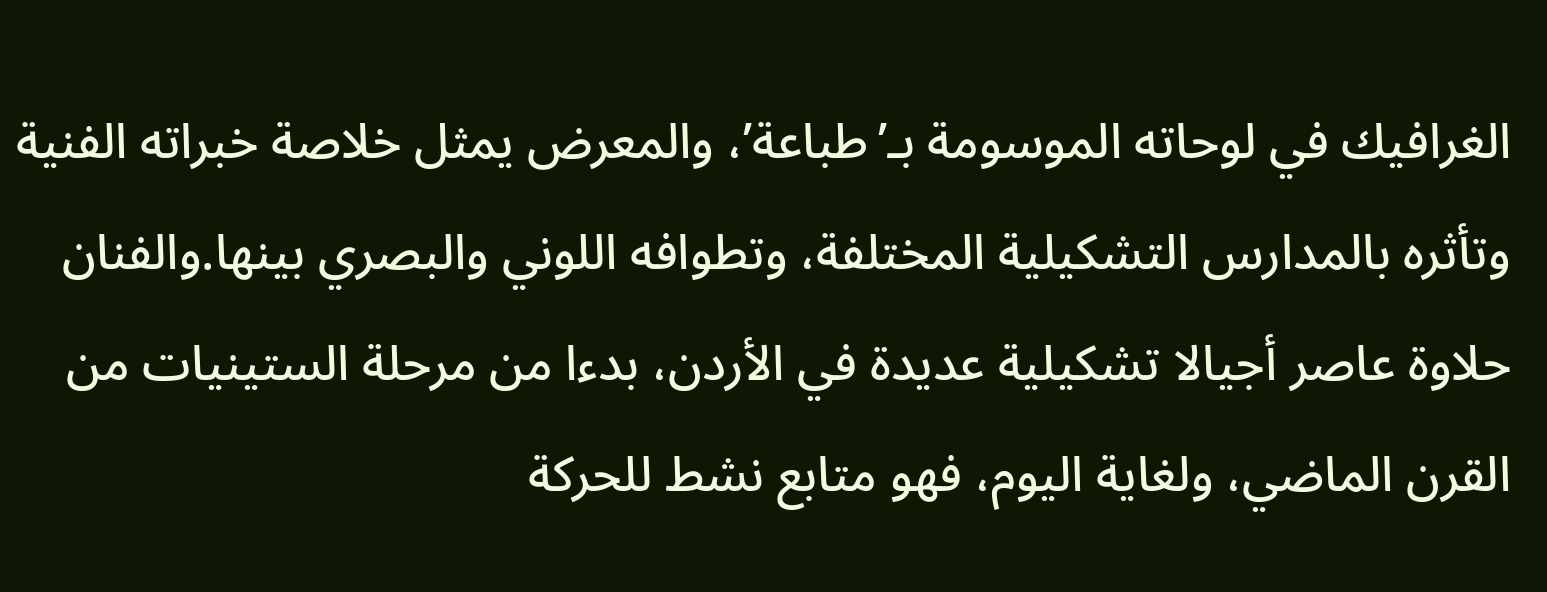الغرافيك في لوحاته الموسومة بـ’طباعة’، والمعرض يمثل خلاصة خبراته الفنية وتأثره بالمدارس التشكيلية المختلفة، وتطوافه اللوني والبصري بينها.والفنان حلاوة عاصر أجيالا تشكيلية عديدة في الأردن، بدءا من مرحلة الستينيات من القرن الماضي، ولغاية اليوم، فهو متابع نشط للحركة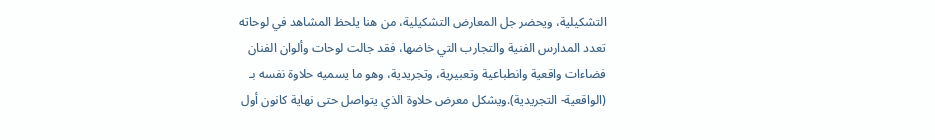التشكيلية، ويحضر جل المعارض التشكيلية، من هنا يلحظ المشاهد في لوحاته تعدد المدارس الفنية والتجارب التي خاضها، فقد جالت لوحات وألوان الفنان فضاءات واقعية وانطباعية وتعبيرية، وتجريدية، وهو ما يسميه حلاوة نفسه بـ (الواقعية- التجريدية).ويشكل معرض حلاوة الذي يتواصل حتى نهاية كانون أول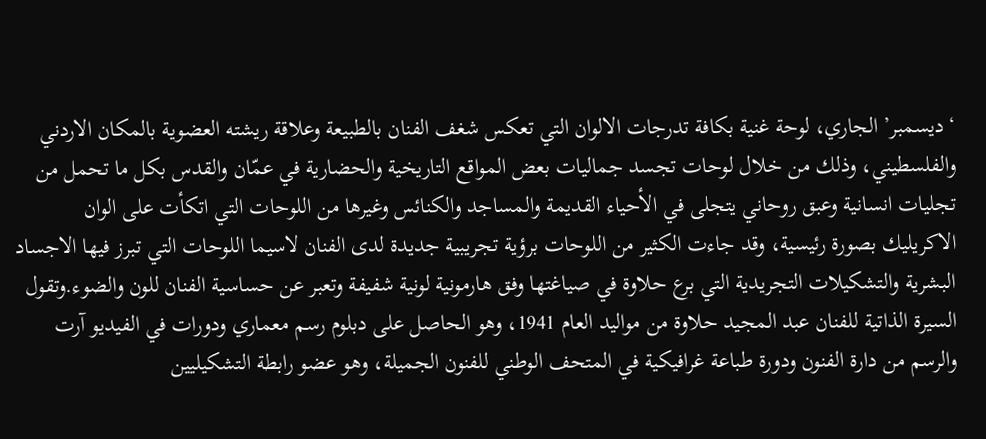‘ديسمبر’ الجاري، لوحة غنية بكافة تدرجات الالوان التي تعكس شغف الفنان بالطبيعة وعلاقة ريشته العضوية بالمكان الاردني والفلسطيني، وذلك من خلال لوحات تجسد جماليات بعض المواقع التاريخية والحضارية في عمّان والقدس بكل ما تحمل من تجليات انسانية وعبق روحاني يتجلى في الأحياء القديمة والمساجد والكنائس وغيرها من اللوحات التي اتكأت على الوان الاكريليك بصورة رئيسية، وقد جاءت الكثير من اللوحات برؤية تجريبية جديدة لدى الفنان لاسيما اللوحات التي تبرز فيها الاجساد البشرية والتشكيلات التجريدية التي برع حلاوة في صياغتها وفق هارمونية لونية شفيفة وتعبر عن حساسية الفنان للون والضوء.وتقول السيرة الذاتية للفنان عبد المجيد حلاوة من مواليد العام 1941، وهو الحاصل على دبلوم رسم معماري ودورات في الفيديو آرت والرسم من دارة الفنون ودورة طباعة غرافيكية في المتحف الوطني للفنون الجميلة، وهو عضو رابطة التشكيليين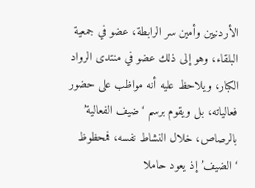الأردنيين وأمين سر الرابطة، عضو في جمعية البلقاء، وهو إلى ذلك عضو في منتدى الرواد الكبار، ويلاحظ عليه أنه مواظب على حضور فعالياته، بل ويقوم برسم ‘ضيف الفعالية’ بالرصاص، خلال النشاط نفسه، فمحظوظ ‘الضيف’ إذ يعود حاملا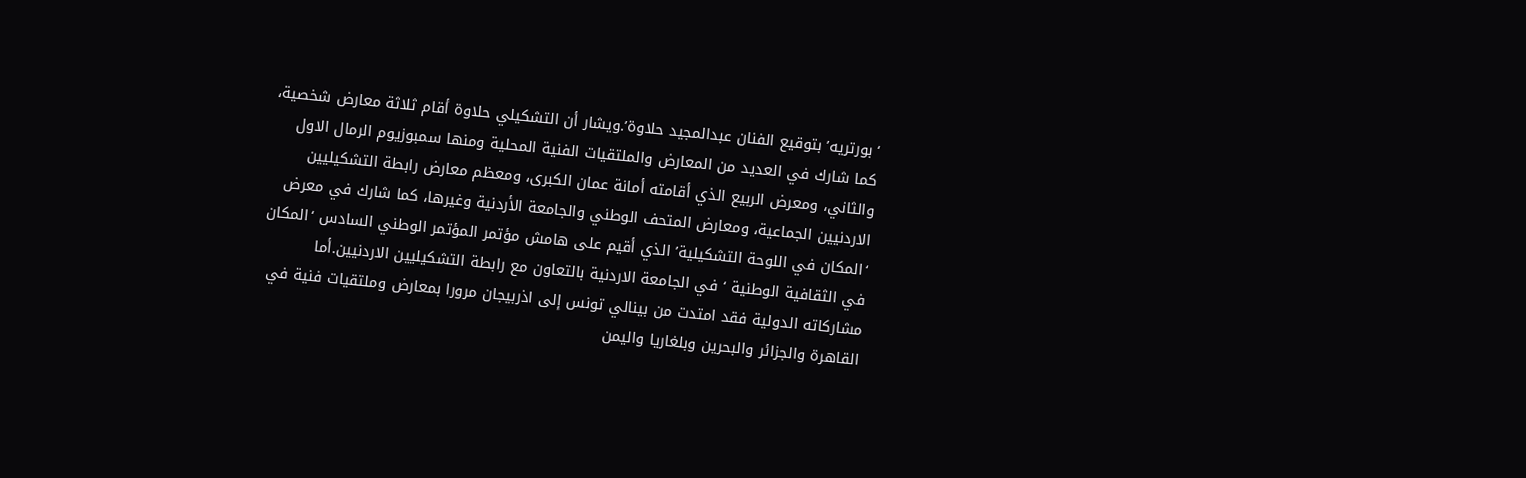‘بورتريه’ بتوقيع الفنان عبدالمجيد حلاوة’.ويشار أن التشكيلي حلاوة أقام ثلاثة معارض شخصية، كما شارك في العديد من المعارض والملتقيات الفنية المحلية ومنها سمبوزيوم الرمال الاول والثاني، ومعرض الربيع الذي أقامته أمانة عمان الكبرى، ومعظم معارض رابطة التشكيليين الاردنيين الجماعية، ومعارض المتحف الوطني والجامعة الأردنية وغيرها، كما شارك في معرض ‘المكان في اللوحة التشكيلية’ الذي أقيم على هامش مؤتمر المؤتمر الوطني السادس ‘المكان في الثقافية الوطنية ‘ في الجامعة الاردنية بالتعاون مع رابطة التشكيليين الاردنيين.أما مشاركاته الدولية فقد امتدت من بينالي تونس إلى اذربيجان مرورا بمعارض وملتقيات فنية في القاهرة والجزائر والبحرين وبلغاريا واليمن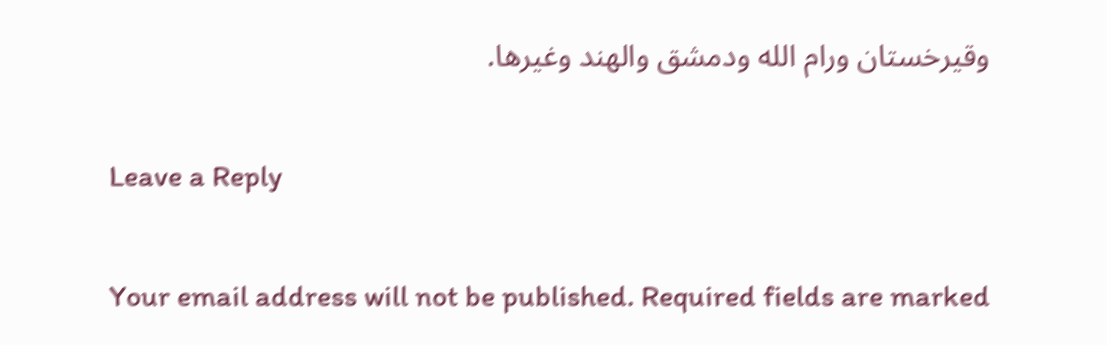وقيرخستان ورام الله ودمشق والهند وغيرها.

Leave a Reply

Your email address will not be published. Required fields are marked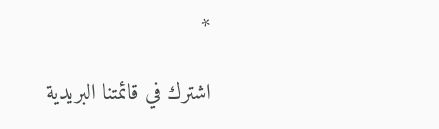*

اشترك في قائمتنا البريدية